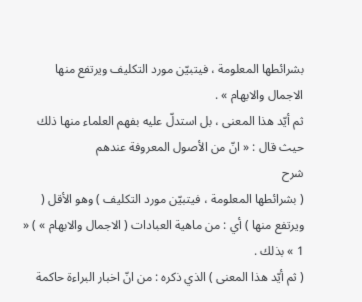بشرائطها المعلومة ، فيتبيّن مورد التكليف ويرتفع منها الاجمال والابهام » .
ثم أيّد هذا المعنى ، بل استدلّ عليه بفهم العلماء منها ذلك حيث قال : « انّ من الأصول المعروفة عندهم
شرح
( بشرائطها المعلومة ، فيتبيّن مورد التكليف ) وهو الأقل ( ويرتفع منها ) أي : من ماهية العبادات ( الاجمال والابهام » ) « 1 » بذلك .
( ثم أيّد هذا المعنى ) الذي ذكره : من انّ اخبار البراءة حاكمة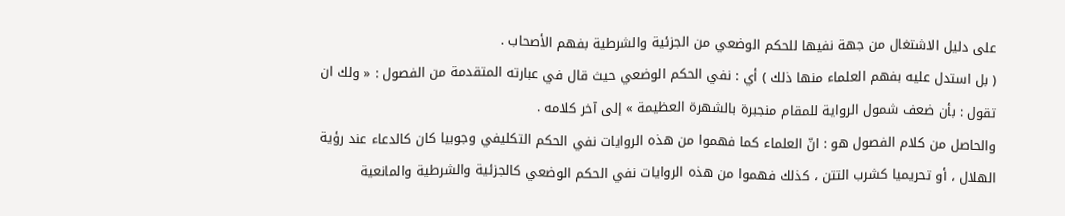على دليل الاشتغال من جهة نفيها للحكم الوضعي من الجزئية والشرطية بفهم الأصحاب .
( بل استدل عليه بفهم العلماء منها ذلك ) أي : نفي الحكم الوضعي حيث قال في عبارته المتقدمة من الفصول : « ولك ان تقول : بأن ضعف شمول الرواية للمقام منجبرة بالشهرة العظيمة » إلى آخر كلامه .
والحاصل من كلام الفصول هو : انّ العلماء كما فهموا من هذه الروايات نفي الحكم التكليفي وجوبيا كان كالدعاء عند رؤية الهلال ، أو تحريميا كشرب التتن ، كذلك فهموا من هذه الروايات نفي الحكم الوضعي كالجزئية والشرطية والمانعية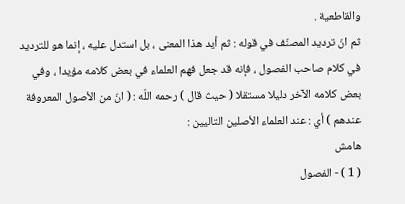والقاطعية .
ثم انّ ترديد المصنّف في قوله : ثم أيد هذا المعنى ، بل استدل عليه ، إنما هو للترديد في كلام صاحب الفصول ، فإنه قد جعل فهم العلماء في بعض كلامه مؤيدا ، وفي بعض كلامه الآخر دليلا مستقلا ( حيث قال ) رحمه اللّه : ( انّ من الأصول المعروفة عندهم ) أي : عند العلماء الأصلين التاليين :
هامش
( 1 ) - الفصول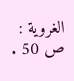الغروية : ص 50 .